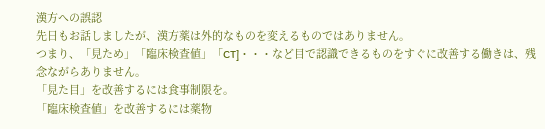漢方への誤認
先日もお話しましたが、漢方薬は外的なものを変えるものではありません。
つまり、「見ため」「臨床検査値」「CT]・・・など目で認識できるものをすぐに改善する働きは、残念ながらありません。
「見た目」を改善するには食事制限を。
「臨床検査値」を改善するには薬物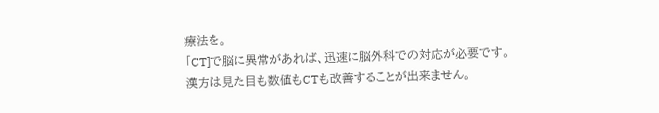療法を。
「CT]で脳に異常があれば、迅速に脳外科での対応が必要です。
漢方は見た目も数値もCTも改善することが出来ません。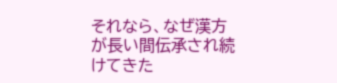それなら、なぜ漢方が長い間伝承され続けてきた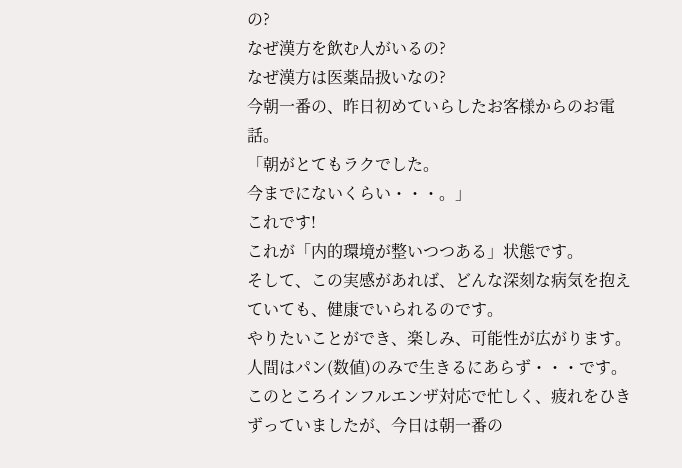の?
なぜ漢方を飲む人がいるの?
なぜ漢方は医薬品扱いなの?
今朝一番の、昨日初めていらしたお客様からのお電話。
「朝がとてもラクでした。
今までにないくらい・・・。」
これです!
これが「内的環境が整いつつある」状態です。
そして、この実感があれば、どんな深刻な病気を抱えていても、健康でいられるのです。
やりたいことができ、楽しみ、可能性が広がります。
人間はパン(数値)のみで生きるにあらず・・・です。
このところインフルエンザ対応で忙しく、疲れをひきずっていましたが、今日は朝一番の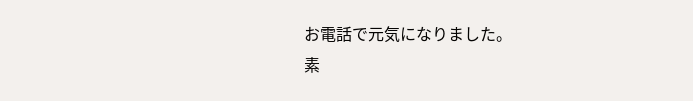お電話で元気になりました。
素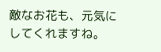敵なお花も、元気にしてくれますね。